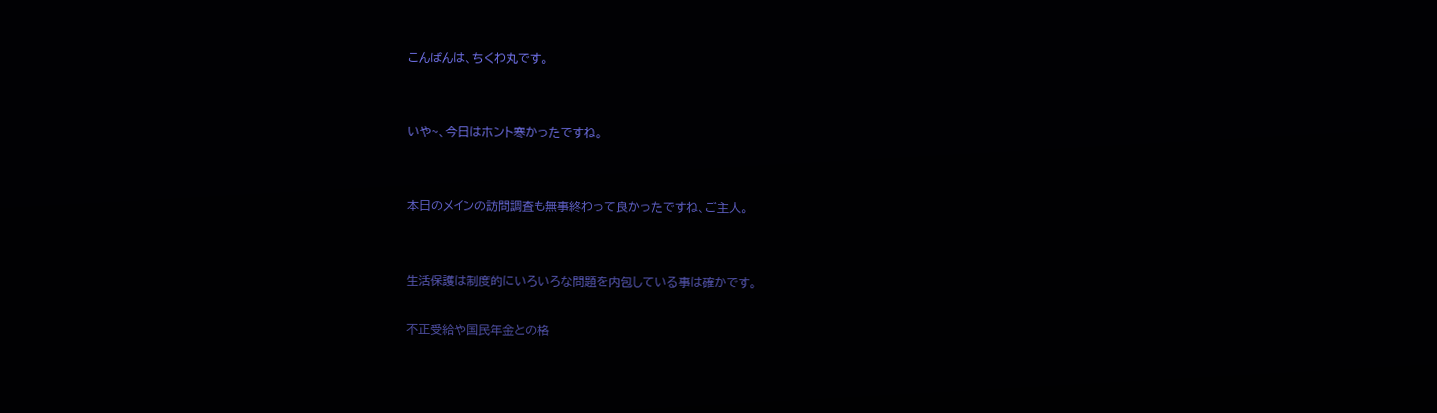こんばんは、ちくわ丸です。


いや~、今日はホント寒かったですね。


本日のメインの訪問調査も無事終わって良かったですね、ご主人。


生活保護は制度的にいろいろな問題を内包している事は確かです。

不正受給や国民年金との格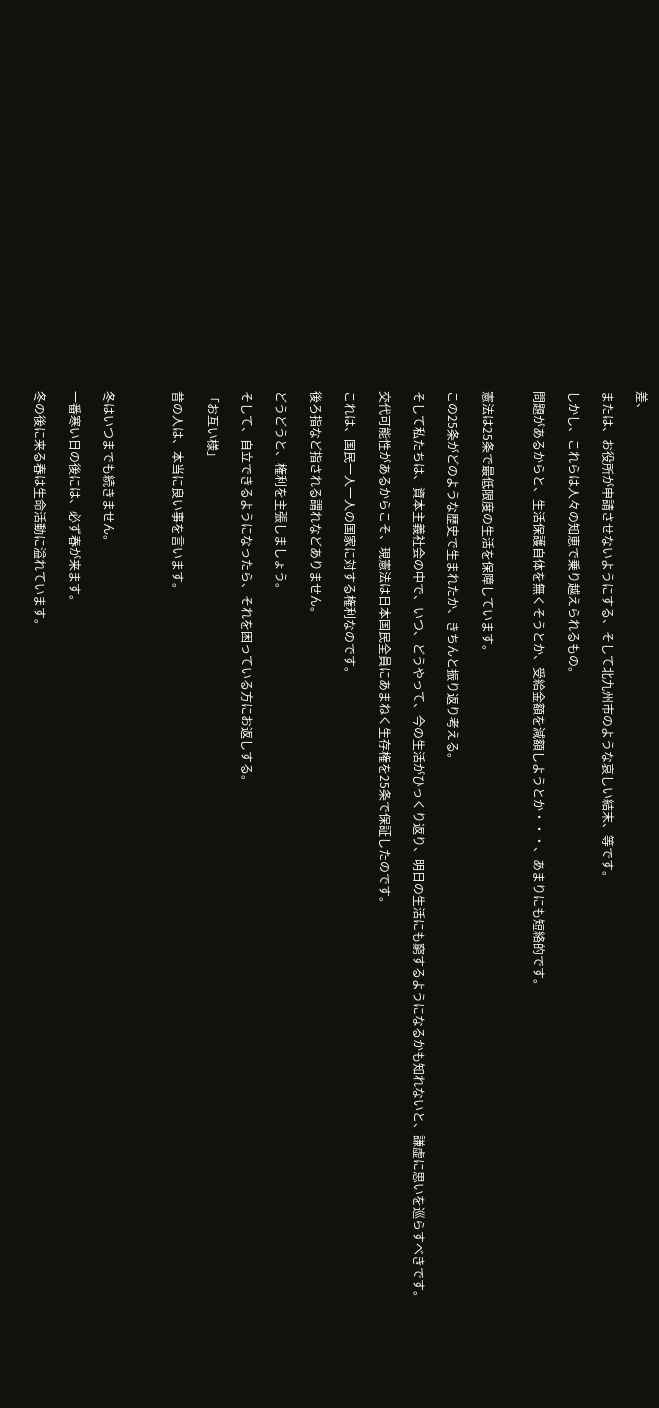差、

または、お役所が申請させないようにする、そして北九州市のような哀しい結末、等です。

しかし、これらは人々の知恵で乗り越えられるもの。

問題があるからと、生活保護自体を無くそうとか、受給金額を減額しようとか・・・、あまりにも短絡的です。


憲法は25条で最低限度の生活を保障しています。

この25条がどのような歴史で生まれたか、きちんと振り返り考える。

そして私たちは、資本主義社会の中で、いつ、どうやって、今の生活がひっくり返り、明日の生活にも窮するようになるかも知れないと、謙虚に思いを巡らすべきです。

交代可能性があるからこそ、現憲法は日本国民全員にあまねく生存権を25条で保証したのです。

これは、国民一人一人の国家に対する権利なのです。

後ろ指など指される謂れなどありません。

どうどうと、権利を主張しましょう。

そして、自立できるようになったら、それを困っている方にお返しする。

「お互い様」

昔の人は、本当に良い事を言います。



冬はいつまでも続きません。

一番寒い日の後には、必ず春が来ます。

冬の後に来る春は生命活動に溢れています。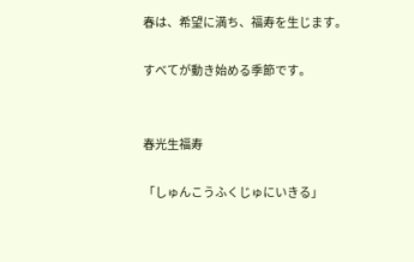春は、希望に満ち、福寿を生じます。

すべてが動き始める季節です。


春光生福寿

「しゅんこうふくじゅにいきる」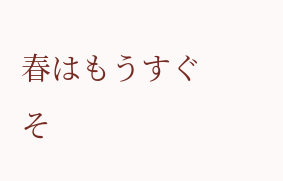春はもうすぐそ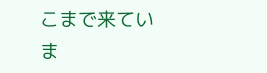こまで来ていま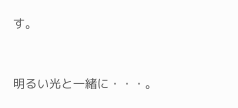す。


明るい光と一緒に・・・。